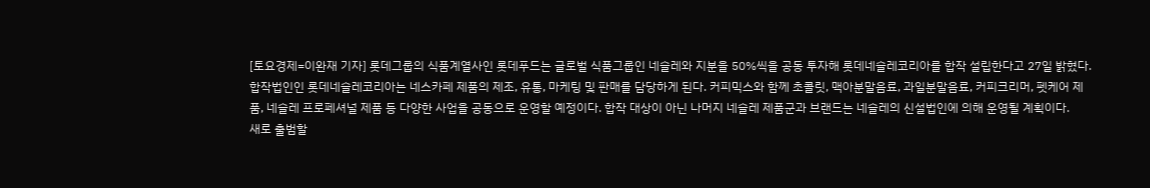[토요경제=이완재 기자] 롯데그룹의 식품계열사인 롯데푸드는 글로벌 식품그룹인 네슬레와 지분을 50%씩을 공동 투자해 롯데네슬레코리아를 합작 설립한다고 27일 밝혔다.
합작법인인 롯데네슬레코리아는 네스카페 제품의 제조, 유통, 마케팅 및 판매를 담당하게 된다. 커피믹스와 함께 초콜릿, 맥아분말음료, 과일분말음료, 커피크리머, 펫케어 제품, 네슬레 프로페셔널 제품 등 다양한 사업을 공동으로 운영할 예정이다. 합작 대상이 아닌 나머지 네슬레 제품군과 브랜드는 네슬레의 신설법인에 의해 운영될 계획이다.
새로 출범할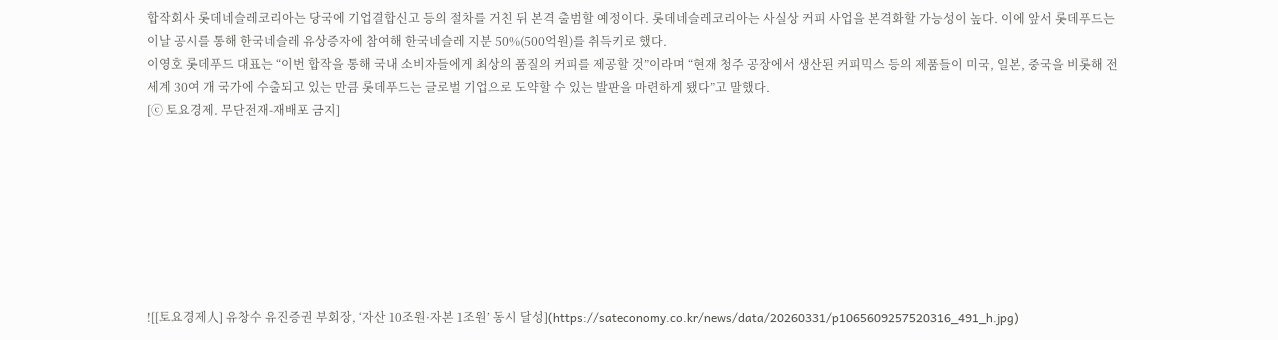합작회사 롯데네슬레코리아는 당국에 기업결합신고 등의 절차를 거친 뒤 본격 출범할 예정이다. 롯데네슬레코리아는 사실상 커피 사업을 본격화할 가능성이 높다. 이에 앞서 롯데푸드는 이날 공시를 통해 한국네슬레 유상증자에 참여해 한국네슬레 지분 50%(500억원)를 취득키로 했다.
이영호 롯데푸드 대표는 “이번 합작을 통해 국내 소비자들에게 최상의 품질의 커피를 제공할 것”이라며 “현재 청주 공장에서 생산된 커피믹스 등의 제품들이 미국, 일본, 중국을 비롯해 전세계 30여 개 국가에 수출되고 있는 만큼 롯데푸드는 글로벌 기업으로 도약할 수 있는 발판을 마련하게 됐다”고 말했다.
[ⓒ 토요경제. 무단전재-재배포 금지]








![[토요경제人] 유창수 유진증권 부회장, ‘자산 10조원·자본 1조원’ 동시 달성](https://sateconomy.co.kr/news/data/20260331/p1065609257520316_491_h.jpg)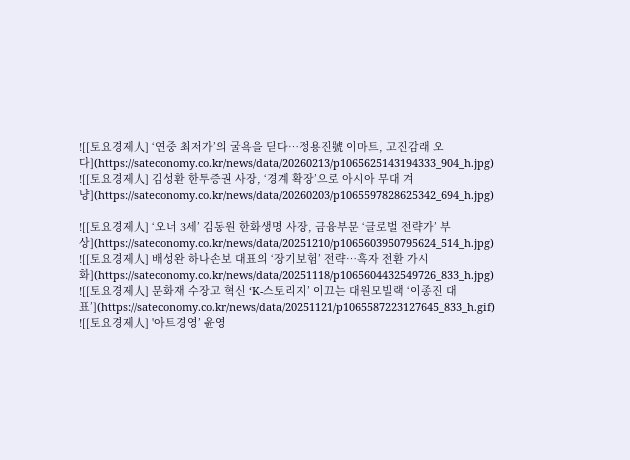![[토요경제人] ‘연중 최저가’의 굴욕을 딛다…정용진號 이마트, 고진감래 오다](https://sateconomy.co.kr/news/data/20260213/p1065625143194333_904_h.jpg)
![[토요경제人] 김성환 한투증권 사장, ‘경계 확장’으로 아시아 무대 겨냥](https://sateconomy.co.kr/news/data/20260203/p1065597828625342_694_h.jpg)

![[토요경제人] ‘오너 3세’ 김동원 한화생명 사장, 금융부문 ‘글로벌 전략가’ 부상](https://sateconomy.co.kr/news/data/20251210/p1065603950795624_514_h.jpg)
![[토요경제人] 배성완 하나손보 대표의 ‘장기보험’ 전략…흑자 전환 가시화](https://sateconomy.co.kr/news/data/20251118/p1065604432549726_833_h.jpg)
![[토요경제人] 문화재 수장고 혁신 ‘K-스토리지’ 이끄는 대원모빌랙 ‘이종진 대표’](https://sateconomy.co.kr/news/data/20251121/p1065587223127645_833_h.gif)
![[토요경제人] '아트경영’ 윤영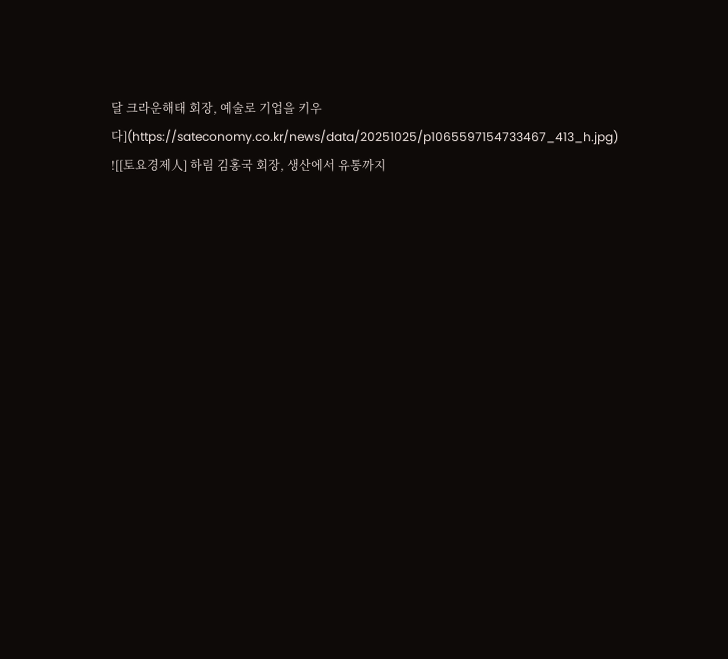달 크라운해태 회장, 예술로 기업을 키우다](https://sateconomy.co.kr/news/data/20251025/p1065597154733467_413_h.jpg)
![[토요경제人] 하림 김홍국 회장, 생산에서 유통까지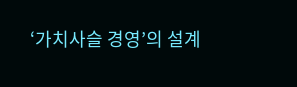‘가치사슬 경영’의 설계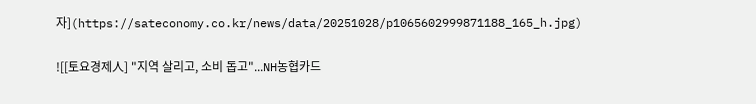자](https://sateconomy.co.kr/news/data/20251028/p1065602999871188_165_h.jpg)

![[토요경제人] "지역 살리고, 소비 돕고"...NH농협카드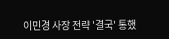이민경 사장 전략 '결국' 통했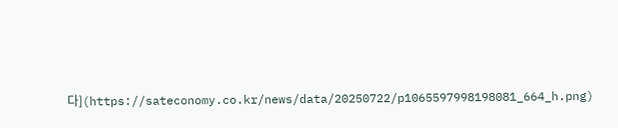다](https://sateconomy.co.kr/news/data/20250722/p1065597998198081_664_h.png)